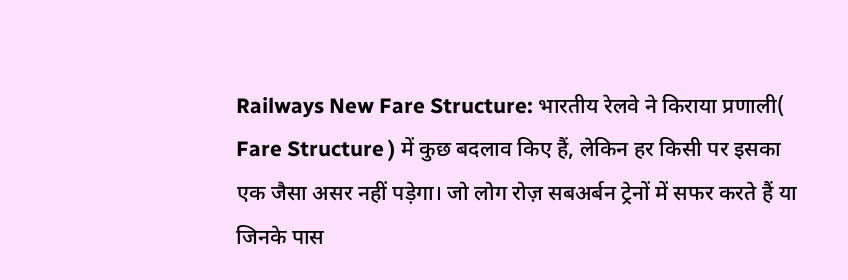Railways New Fare Structure: भारतीय रेलवे ने किराया प्रणाली( Fare Structure ) में कुछ बदलाव किए हैं, लेकिन हर किसी पर इसका एक जैसा असर नहीं पड़ेगा। जो लोग रोज़ सबअर्बन ट्रेनों में सफर करते हैं या जिनके पास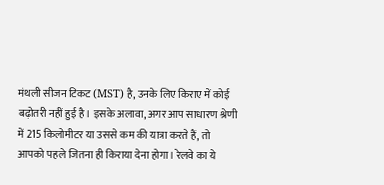मंथली सीजन टिकट (MST) है, उनके लिए किराए में कोई बढ़ोतरी नहीं हुई है। इसके अलावा, अगर आप साधारण श्रेणी में 215 किलोमीटर या उससे कम की यात्रा करते हैं, तो आपको पहले जितना ही किराया देना होगा। रेलवे का ये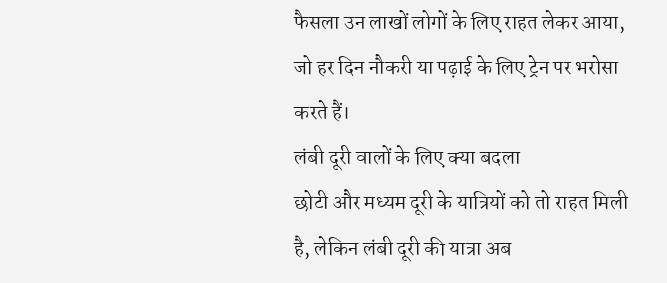फैसला उन लाखों लोगों के लिए राहत लेकर आया, जो हर दिन नौकरी या पढ़ाई के लिए ट्रेन पर भरोसा करते हैं।
लंबी दूरी वालों के लिए क्या बदला
छोटी और मध्यम दूरी के यात्रियों को तो राहत मिली है, लेकिन लंबी दूरी की यात्रा अब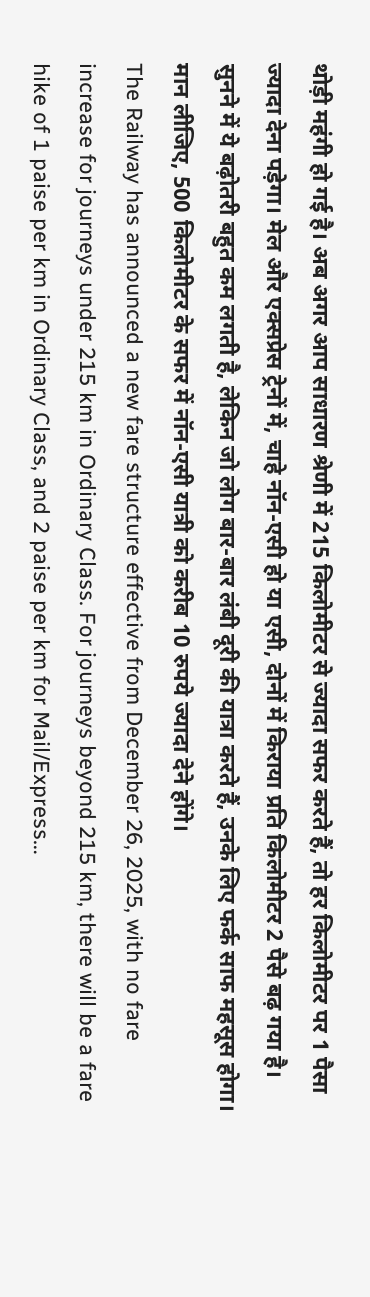थोड़ी महंगी हो गई है। अब अगर आप साधारण श्रेणी में 215 किलोमीटर से ज्यादा सफर करते हैं, तो हर किलोमीटर पर 1 पैसा ज्यादा देना पड़ेगा। मेल और एक्सप्रेस ट्रेनों में, चाहे नॉन-एसी हो या एसी, दोनों में किराया प्रति किलोमीटर 2 पैसे बढ़ गया है। सुनने में ये बढ़ोतरी बहुत कम लगती है, लेकिन जो लोग बार-बार लंबी दूरी की यात्रा करते हैं, उनके लिए फर्क साफ महसूस होगा। मान लीजिए, 500 किलोमीटर के सफर में नॉन-एसी यात्री को करीब 10 रुपये ज्यादा देने होंगे।
The Railway has announced a new fare structure effective from December 26, 2025, with no fare increase for journeys under 215 km in Ordinary Class. For journeys beyond 215 km, there will be a fare hike of 1 paise per km in Ordinary Class, and 2 paise per km for Mail/Express…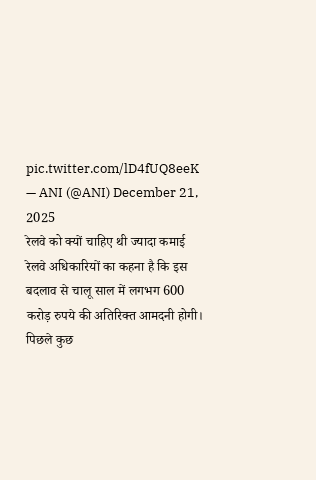pic.twitter.com/lD4fUQ8eeK
— ANI (@ANI) December 21, 2025
रेलवे को क्यों चाहिए थी ज्यादा कमाई
रेलवे अधिकारियों का कहना है कि इस बदलाव से चालू साल में लगभग 600 करोड़ रुपये की अतिरिक्त आमदनी होगी। पिछले कुछ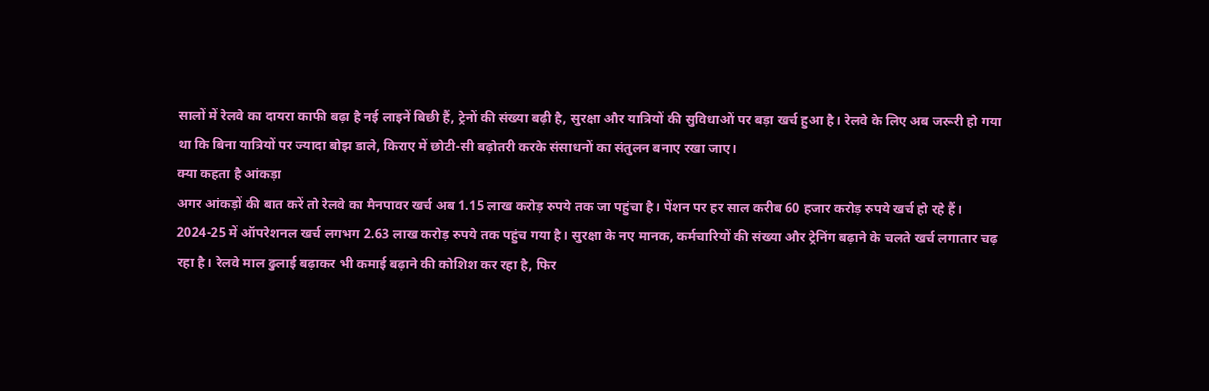सालों में रेलवे का दायरा काफी बढ़ा है नई लाइनें बिछी हैं, ट्रेनों की संख्या बढ़ी है, सुरक्षा और यात्रियों की सुविधाओं पर बड़ा खर्च हुआ है। रेलवे के लिए अब जरूरी हो गया था कि बिना यात्रियों पर ज्यादा बोझ डाले, किराए में छोटी-सी बढ़ोतरी करके संसाधनों का संतुलन बनाए रखा जाए।
क्या कहता है आंकड़ा
अगर आंकड़ों की बात करें तो रेलवे का मैनपावर खर्च अब 1.15 लाख करोड़ रुपये तक जा पहुंचा है। पेंशन पर हर साल करीब 60 हजार करोड़ रुपये खर्च हो रहे हैं। 2024-25 में ऑपरेशनल खर्च लगभग 2.63 लाख करोड़ रुपये तक पहुंच गया है। सुरक्षा के नए मानक, कर्मचारियों की संख्या और ट्रेनिंग बढ़ाने के चलते खर्च लगातार चढ़ रहा है। रेलवे माल ढुलाई बढ़ाकर भी कमाई बढ़ाने की कोशिश कर रहा है, फिर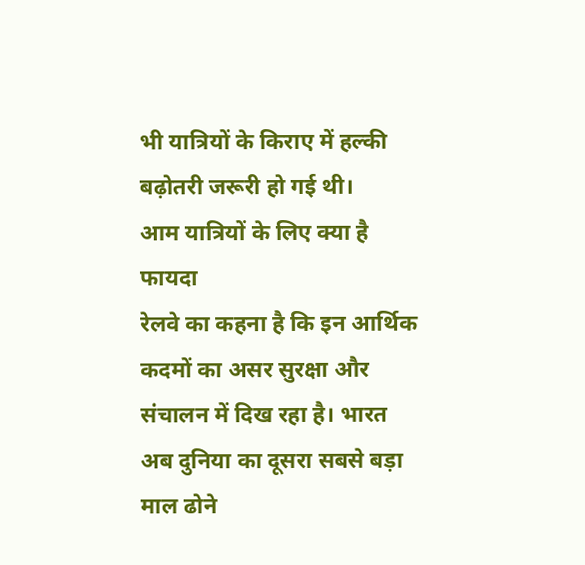भी यात्रियों के किराए में हल्की बढ़ोतरी जरूरी हो गई थी।
आम यात्रियों के लिए क्या है फायदा
रेलवे का कहना है कि इन आर्थिक कदमों का असर सुरक्षा और संचालन में दिख रहा है। भारत अब दुनिया का दूसरा सबसे बड़ा माल ढोने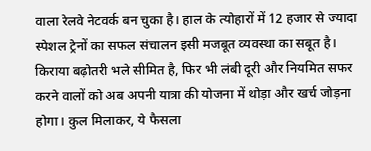वाला रेलवे नेटवर्क बन चुका है। हाल के त्योहारों में 12 हजार से ज्यादा स्पेशल ट्रेनों का सफल संचालन इसी मजबूत व्यवस्था का सबूत है। किराया बढ़ोतरी भले सीमित है, फिर भी लंबी दूरी और नियमित सफर करने वालों को अब अपनी यात्रा की योजना में थोड़ा और खर्च जोड़ना होगा। कुल मिलाकर, ये फैसला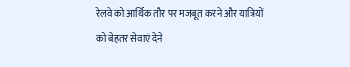रेलवे को आर्थिक तौर पर मजबूत करने और यात्रियों को बेहतर सेवाएं देने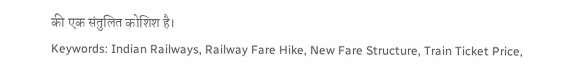की एक संतुलित कोशिश है।
Keywords: Indian Railways, Railway Fare Hike, New Fare Structure, Train Ticket Price,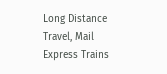Long Distance Travel, Mail Express Trains